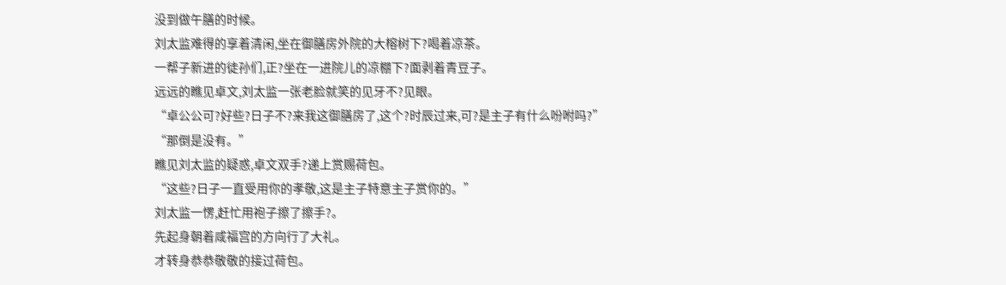没到做午膳的时候。
刘太监难得的享着清闲,坐在御膳房外院的大榕树下?喝着凉茶。
一帮子新进的徒孙们,正?坐在一进院儿的凉棚下?面剥着青豆子。
远远的瞧见卓文,刘太监一张老脸就笑的见牙不?见眼。
“卓公公可?好些?日子不?来我这御膳房了,这个?时辰过来,可?是主子有什么吩咐吗?”
“那倒是没有。”
瞧见刘太监的疑惑,卓文双手?递上赏赐荷包。
“这些?日子一直受用你的孝敬,这是主子特意主子赏你的。”
刘太监一愣,赶忙用袍子擦了擦手?。
先起身朝着咸福宫的方向行了大礼。
才转身恭恭敬敬的接过荷包。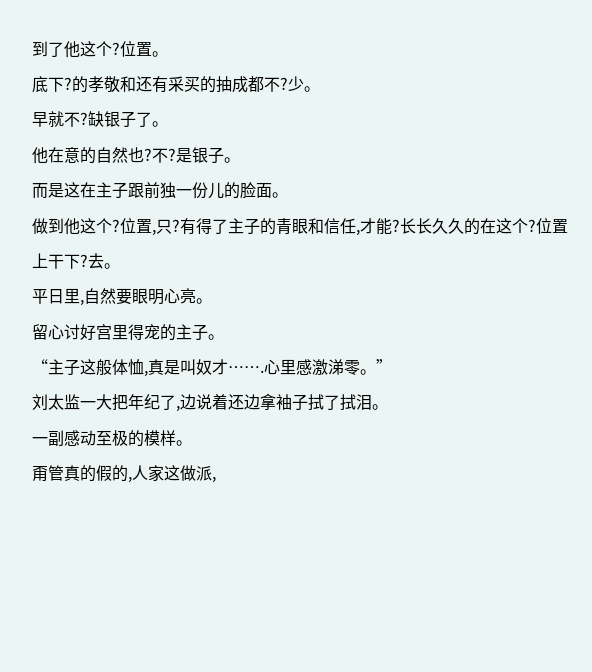到了他这个?位置。
底下?的孝敬和还有采买的抽成都不?少。
早就不?缺银子了。
他在意的自然也?不?是银子。
而是这在主子跟前独一份儿的脸面。
做到他这个?位置,只?有得了主子的青眼和信任,才能?长长久久的在这个?位置上干下?去。
平日里,自然要眼明心亮。
留心讨好宫里得宠的主子。
“主子这般体恤,真是叫奴才…….心里感激涕零。”
刘太监一大把年纪了,边说着还边拿袖子拭了拭泪。
一副感动至极的模样。
甭管真的假的,人家这做派,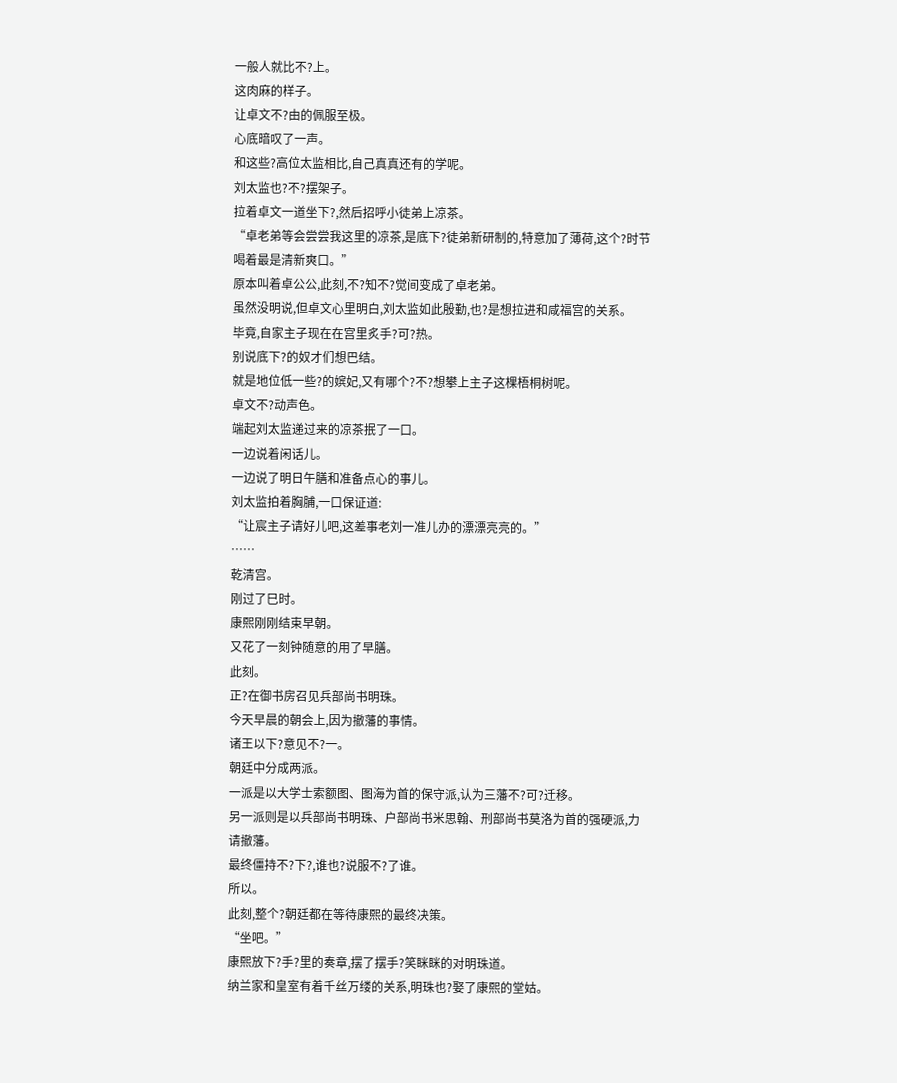一般人就比不?上。
这肉麻的样子。
让卓文不?由的佩服至极。
心底暗叹了一声。
和这些?高位太监相比,自己真真还有的学呢。
刘太监也?不?摆架子。
拉着卓文一道坐下?,然后招呼小徒弟上凉茶。
“卓老弟等会尝尝我这里的凉茶,是底下?徒弟新研制的,特意加了薄荷,这个?时节喝着最是清新爽口。”
原本叫着卓公公,此刻,不?知不?觉间变成了卓老弟。
虽然没明说,但卓文心里明白,刘太监如此殷勤,也?是想拉进和咸福宫的关系。
毕竟,自家主子现在在宫里炙手?可?热。
别说底下?的奴才们想巴结。
就是地位低一些?的嫔妃,又有哪个?不?想攀上主子这棵梧桐树呢。
卓文不?动声色。
端起刘太监递过来的凉茶抿了一口。
一边说着闲话儿。
一边说了明日午膳和准备点心的事儿。
刘太监拍着胸脯,一口保证道:
“让宸主子请好儿吧,这差事老刘一准儿办的漂漂亮亮的。”
……
乾清宫。
刚过了巳时。
康熙刚刚结束早朝。
又花了一刻钟随意的用了早膳。
此刻。
正?在御书房召见兵部尚书明珠。
今天早晨的朝会上,因为撤藩的事情。
诸王以下?意见不?一。
朝廷中分成两派。
一派是以大学士索额图、图海为首的保守派,认为三藩不?可?迁移。
另一派则是以兵部尚书明珠、户部尚书米思翰、刑部尚书莫洛为首的强硬派,力请撤藩。
最终僵持不?下?,谁也?说服不?了谁。
所以。
此刻,整个?朝廷都在等待康熙的最终决策。
“坐吧。”
康熙放下?手?里的奏章,摆了摆手?笑眯眯的对明珠道。
纳兰家和皇室有着千丝万缕的关系,明珠也?娶了康熙的堂姑。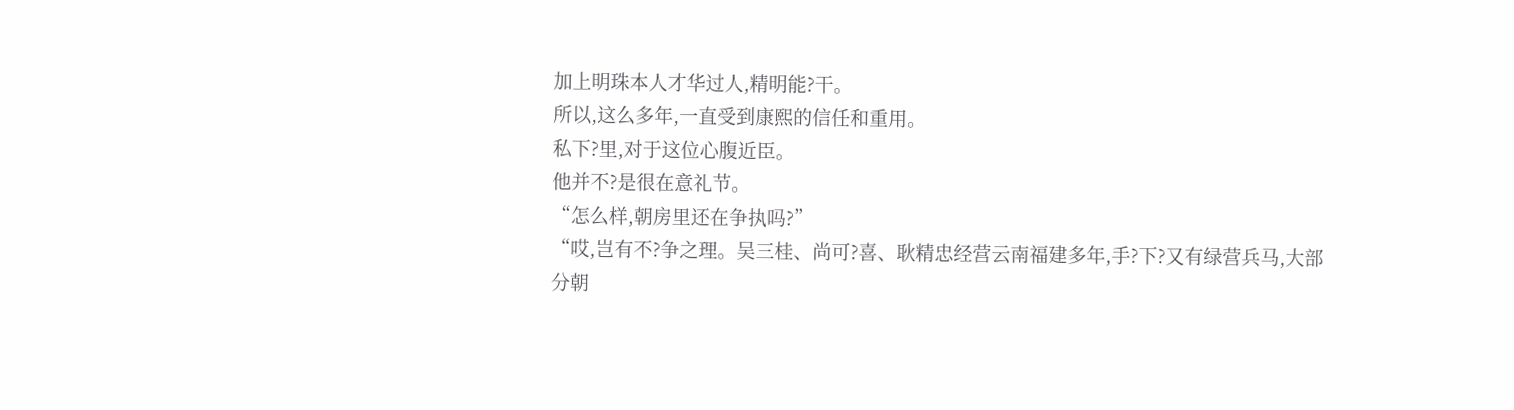加上明珠本人才华过人,精明能?干。
所以,这么多年,一直受到康熙的信任和重用。
私下?里,对于这位心腹近臣。
他并不?是很在意礼节。
“怎么样,朝房里还在争执吗?”
“哎,岂有不?争之理。吴三桂、尚可?喜、耿精忠经营云南福建多年,手?下?又有绿营兵马,大部分朝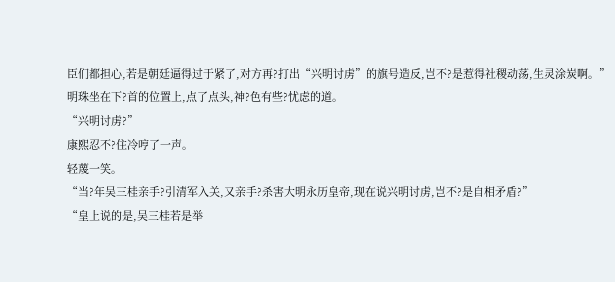臣们都担心,若是朝廷逼得过于紧了,对方再?打出“兴明讨虏”的旗号造反,岂不?是惹得社稷动荡,生灵涂炭啊。”
明珠坐在下?首的位置上,点了点头,神?色有些?忧虑的道。
“兴明讨虏?”
康熙忍不?住冷哼了一声。
轻蔑一笑。
“当?年吴三桂亲手?引清军入关,又亲手?杀害大明永历皇帝,现在说兴明讨虏,岂不?是自相矛盾?”
“皇上说的是,吴三桂若是举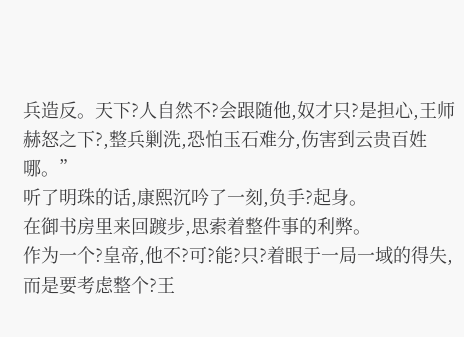兵造反。天下?人自然不?会跟随他,奴才只?是担心,王师赫怒之下?,整兵剿洗,恐怕玉石难分,伤害到云贵百姓哪。”
听了明珠的话,康熙沉吟了一刻,负手?起身。
在御书房里来回踱步,思索着整件事的利弊。
作为一个?皇帝,他不?可?能?只?着眼于一局一域的得失,而是要考虑整个?王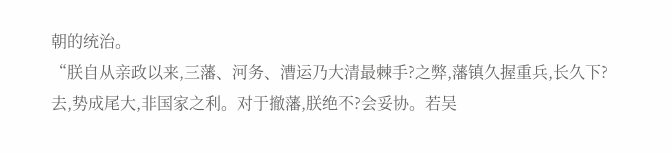朝的统治。
“朕自从亲政以来,三藩、河务、漕运乃大清最棘手?之弊,藩镇久握重兵,长久下?去,势成尾大,非国家之利。对于撤藩,朕绝不?会妥协。若吴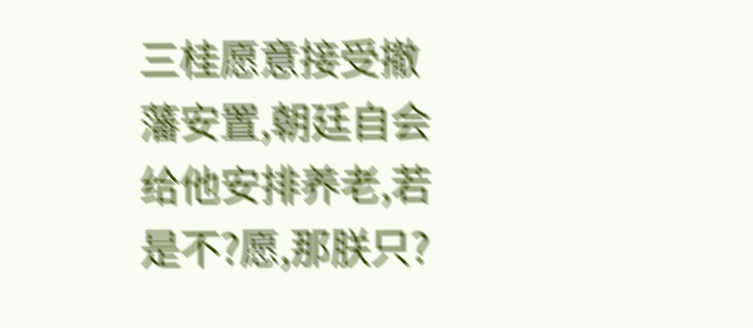三桂愿意接受撤藩安置,朝廷自会给他安排养老,若是不?愿,那朕只?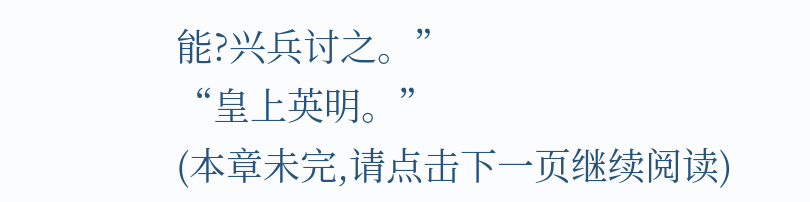能?兴兵讨之。”
“皇上英明。”
(本章未完,请点击下一页继续阅读)